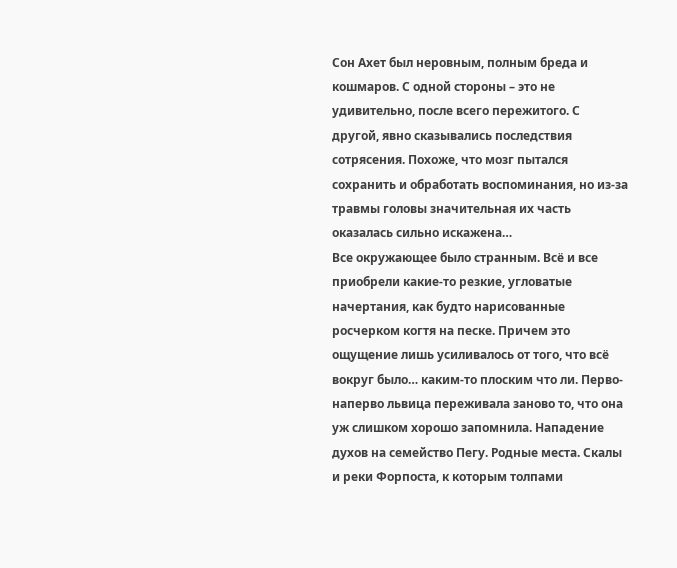Сон Ахет был неровным, полным бреда и кошмаров. С одной стороны – это не удивительно, после всего пережитого. С другой, явно сказывались последствия сотрясения. Похоже, что мозг пытался сохранить и обработать воспоминания, но из-за травмы головы значительная их часть оказалась сильно искажена…
Все окружающее было странным. Всё и все приобрели какие-то резкие, угловатые начертания, как будто нарисованные росчерком когтя на песке. Причем это ощущение лишь усиливалось от того, что всё вокруг было… каким-то плоским что ли. Перво-наперво львица переживала заново то, что она уж слишком хорошо запомнила. Нападение духов на семейство Пегу. Родные места. Скалы и реки Форпоста, к которым толпами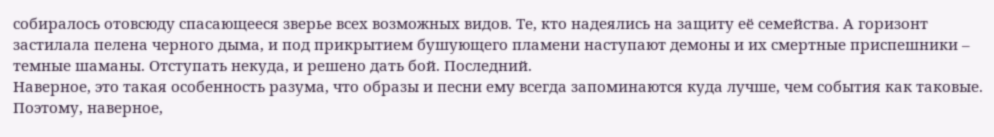собиралось отовсюду спасающееся зверье всех возможных видов. Те, кто надеялись на защиту её семейства. А горизонт застилала пелена черного дыма, и под прикрытием бушующего пламени наступают демоны и их смертные приспешники – темные шаманы. Отступать некуда, и решено дать бой. Последний.
Наверное, это такая особенность разума, что образы и песни ему всегда запоминаются куда лучше, чем события как таковые. Поэтому, наверное,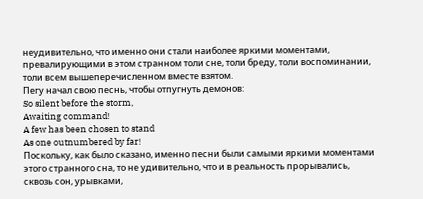неудивительно, что именно они стали наиболее яркими моментами, превалирующими в этом странном толи сне, толи бреду, толи воспоминании, толи всем вышеперечисленном вместе взятом.
Пегу начал свою песнь, чтобы отпугнуть демонов:
So silent before the storm,
Awaiting command!
A few has been chosen to stand
As one outnumbered by far!
Поскольку, как было сказано, именно песни были самыми яркими моментами этого странного сна, то не удивительно, что и в реальность прорывались, сквозь сон, урывками,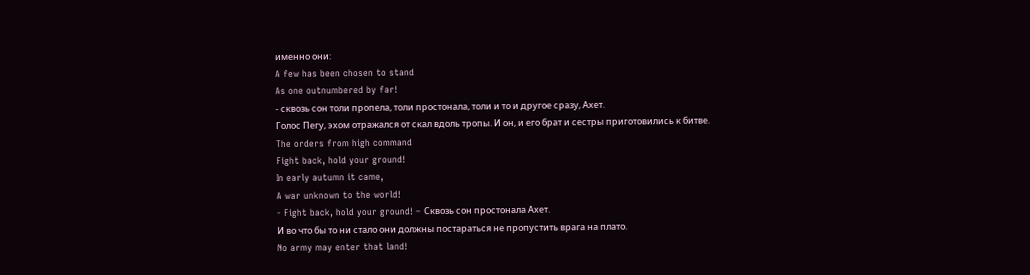именно они:
A few has been chosen to stand
As one outnumbered by far!
- сквозь сон толи пропела, толи простонала, толи и то и другое сразу, Ахет.
Голос Пегу, эхом отражался от скал вдоль тропы. И он, и его брат и сестры приготовились к битве.
The orders from high command
Fight back, hold your ground!
In early autumn it came,
A war unknown to the world!
- Fight back, hold your ground! – Сквозь сон простонала Ахет.
И во что бы то ни стало они должны постараться не пропустить врага на плато.
No army may enter that land!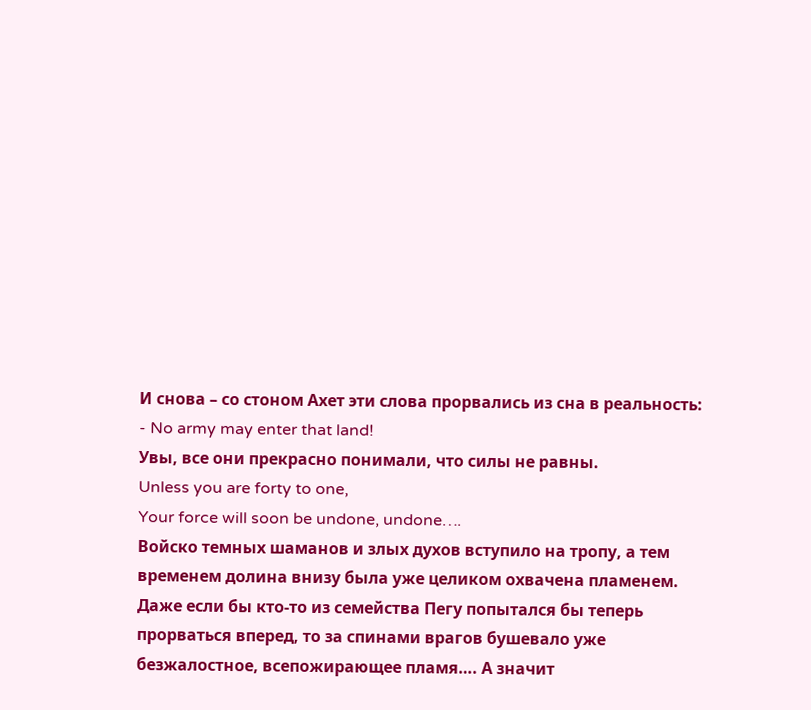И снова – со стоном Ахет эти слова прорвались из сна в реальность:
- No army may enter that land!
Увы, все они прекрасно понимали, что силы не равны.
Unless you are forty to one,
Your force will soon be undone, undone….
Войско темных шаманов и злых духов вступило на тропу, а тем временем долина внизу была уже целиком охвачена пламенем. Даже если бы кто-то из семейства Пегу попытался бы теперь прорваться вперед, то за спинами врагов бушевало уже безжалостное, всепожирающее пламя…. А значит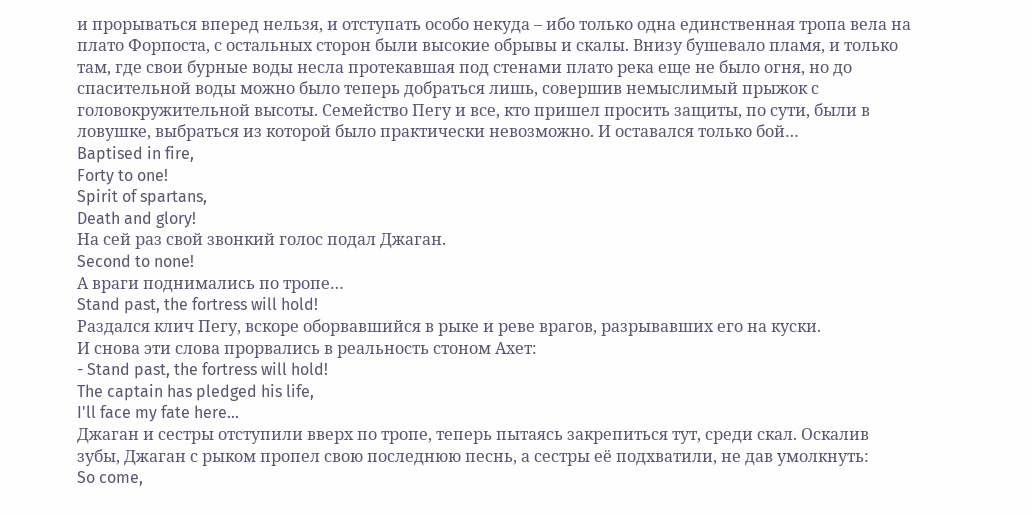и прорываться вперед нельзя, и отступать особо некуда – ибо только одна единственная тропа вела на плато Форпоста, с остальных сторон были высокие обрывы и скалы. Внизу бушевало пламя, и только там, где свои бурные воды несла протекавшая под стенами плато река еще не было огня, но до спасительной воды можно было теперь добраться лишь, совершив немыслимый прыжок с головокружительной высоты. Семейство Пегу и все, кто пришел просить защиты, по сути, были в ловушке, выбраться из которой было практически невозможно. И оставался только бой…
Baptised in fire,
Forty to one!
Spirit of spartans,
Death and glory!
На сей раз свой звонкий голос подал Джаган.
Second to none!
А враги поднимались по тропе…
Stand past, the fortress will hold!
Раздался клич Пегу, вскоре оборвавшийся в рыке и реве врагов, разрывавших его на куски.
И снова эти слова прорвались в реальность стоном Ахет:
- Stand past, the fortress will hold!
The captain has pledged his life,
I'll face my fate here…
Джаган и сестры отступили вверх по тропе, теперь пытаясь закрепиться тут, среди скал. Оскалив зубы, Джаган с рыком пропел свою последнюю песнь, а сестры её подхватили, не дав умолкнуть:
So come,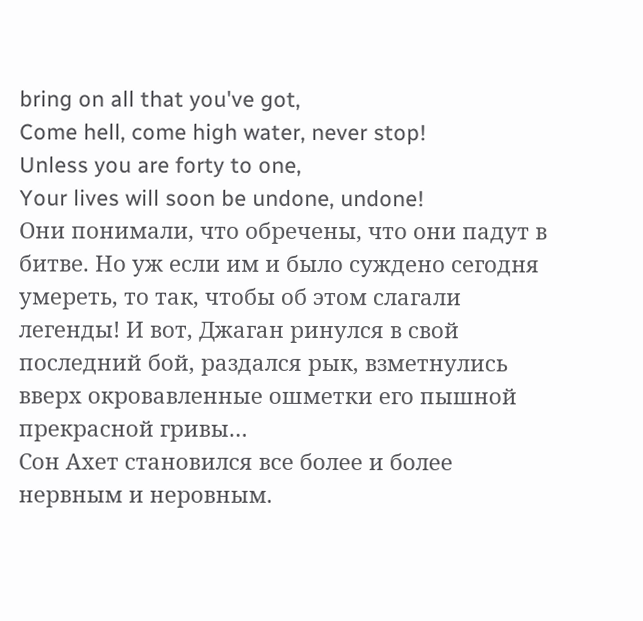bring on all that you've got,
Come hell, come high water, never stop!
Unless you are forty to one,
Your lives will soon be undone, undone!
Они понимали, что обречены, что они падут в битве. Но уж если им и было суждено сегодня умереть, то так, чтобы об этом слагали легенды! И вот, Джаган ринулся в свой последний бой, раздался рык, взметнулись вверх окровавленные ошметки его пышной прекрасной гривы…
Сон Ахет становился все более и более нервным и неровным.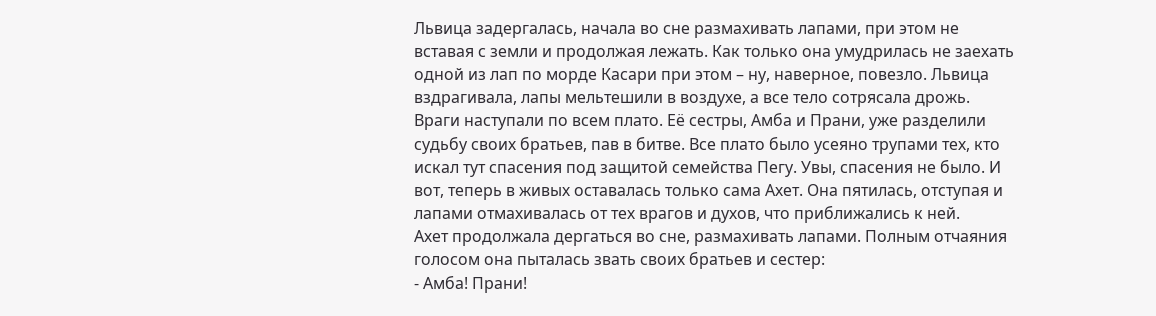Львица задергалась, начала во сне размахивать лапами, при этом не вставая с земли и продолжая лежать. Как только она умудрилась не заехать одной из лап по морде Касари при этом – ну, наверное, повезло. Львица вздрагивала, лапы мельтешили в воздухе, а все тело сотрясала дрожь.
Враги наступали по всем плато. Её сестры, Амба и Прани, уже разделили судьбу своих братьев, пав в битве. Все плато было усеяно трупами тех, кто искал тут спасения под защитой семейства Пегу. Увы, спасения не было. И вот, теперь в живых оставалась только сама Ахет. Она пятилась, отступая и лапами отмахивалась от тех врагов и духов, что приближались к ней.
Ахет продолжала дергаться во сне, размахивать лапами. Полным отчаяния голосом она пыталась звать своих братьев и сестер:
- Амба! Прани!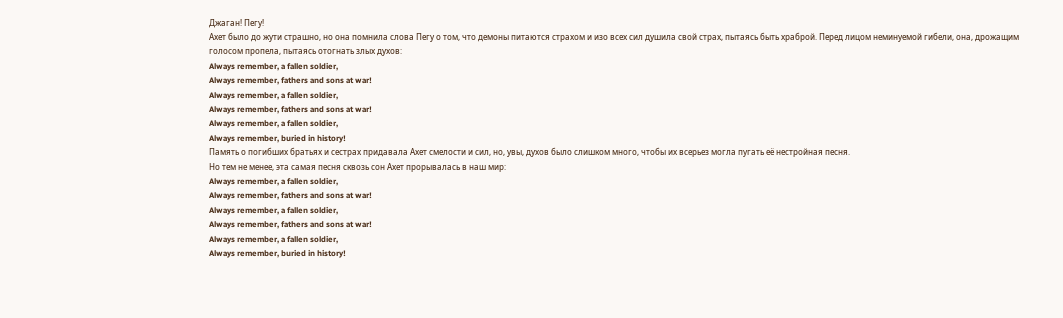Джаган! Пегу!
Ахет было до жути страшно, но она помнила слова Пегу о том, что демоны питаются страхом и изо всех сил душила свой страх, пытаясь быть храброй. Перед лицом неминуемой гибели, она, дрожащим голосом пропела, пытаясь отогнать злых духов:
Always remember, a fallen soldier,
Always remember, fathers and sons at war!
Always remember, a fallen soldier,
Always remember, fathers and sons at war!
Always remember, a fallen soldier,
Always remember, buried in history!
Память о погибших братьях и сестрах придавала Ахет смелости и сил, но, увы, духов было слишком много, чтобы их всерьез могла пугать её нестройная песня.
Но тем не менее, эта самая песня сквозь сон Ахет прорывалась в наш мир:
Always remember, a fallen soldier,
Always remember, fathers and sons at war!
Always remember, a fallen soldier,
Always remember, fathers and sons at war!
Always remember, a fallen soldier,
Always remember, buried in history!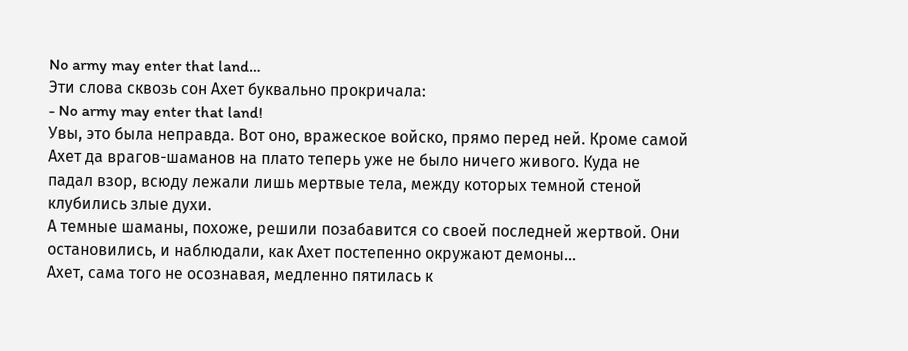No army may enter that land…
Эти слова сквозь сон Ахет буквально прокричала:
- No army may enter that land!
Увы, это была неправда. Вот оно, вражеское войско, прямо перед ней. Кроме самой Ахет да врагов-шаманов на плато теперь уже не было ничего живого. Куда не падал взор, всюду лежали лишь мертвые тела, между которых темной стеной клубились злые духи.
А темные шаманы, похоже, решили позабавится со своей последней жертвой. Они остановились, и наблюдали, как Ахет постепенно окружают демоны…
Ахет, сама того не осознавая, медленно пятилась к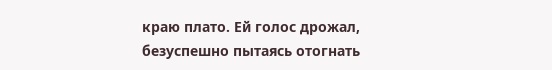краю плато. Ей голос дрожал, безуспешно пытаясь отогнать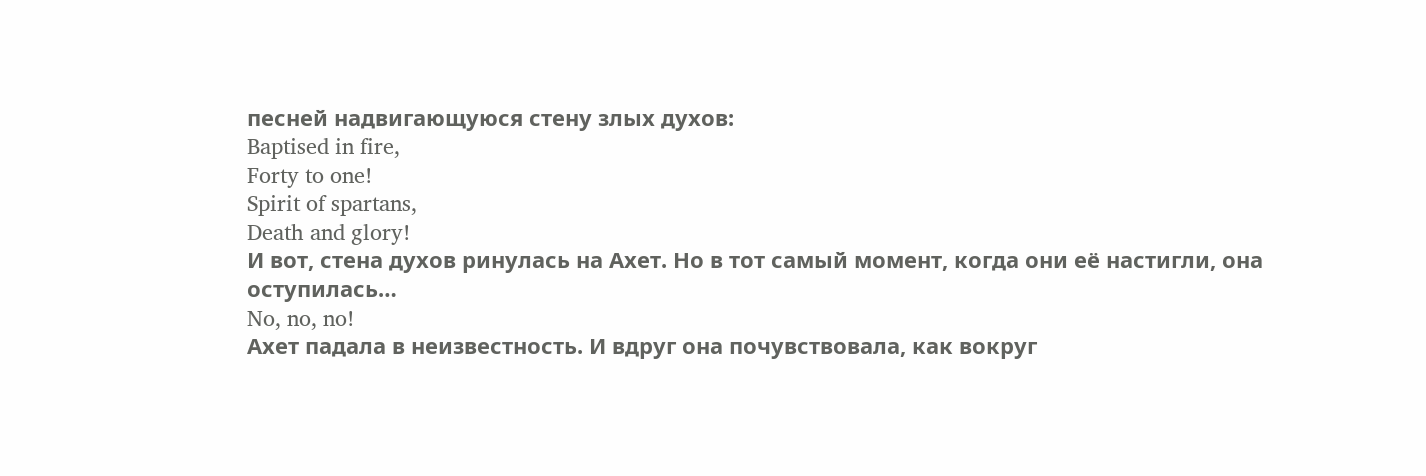песней надвигающуюся стену злых духов:
Baptised in fire,
Forty to one!
Spirit of spartans,
Death and glory!
И вот, стена духов ринулась на Ахет. Но в тот самый момент, когда они её настигли, она оступилась…
No, no, no!
Ахет падала в неизвестность. И вдруг она почувствовала, как вокруг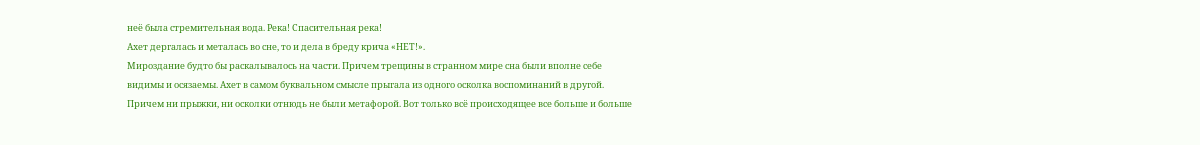неё была стремительная вода. Река! Спасительная река!
Ахет дергалась и металась во сне, то и дела в бреду крича «НЕТ!».
Мироздание будто бы раскалывалось на части. Причем трещины в странном мире сна были вполне себе видимы и осязаемы. Ахет в самом буквальном смысле прыгала из одного осколка воспоминаний в другой. Причем ни прыжки, ни осколки отнюдь не были метафорой. Вот только всё происходящее все больше и больше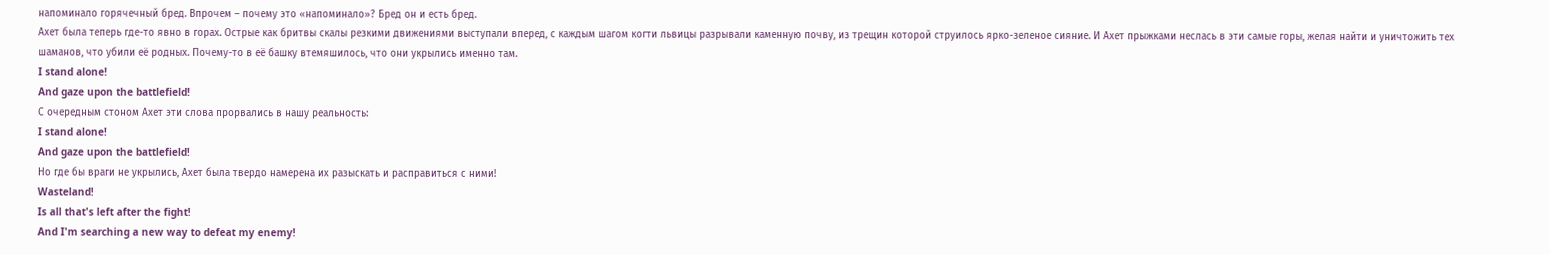напоминало горячечный бред. Впрочем – почему это «напоминало»? Бред он и есть бред.
Ахет была теперь где-то явно в горах. Острые как бритвы скалы резкими движениями выступали вперед, с каждым шагом когти львицы разрывали каменную почву, из трещин которой струилось ярко-зеленое сияние. И Ахет прыжками неслась в эти самые горы, желая найти и уничтожить тех шаманов, что убили её родных. Почему-то в её башку втемяшилось, что они укрылись именно там.
I stand alone!
And gaze upon the battlefield!
С очередным стоном Ахет эти слова прорвались в нашу реальность:
I stand alone!
And gaze upon the battlefield!
Но где бы враги не укрылись, Ахет была твердо намерена их разыскать и расправиться с ними!
Wasteland!
Is all that's left after the fight!
And I'm searching a new way to defeat my enemy!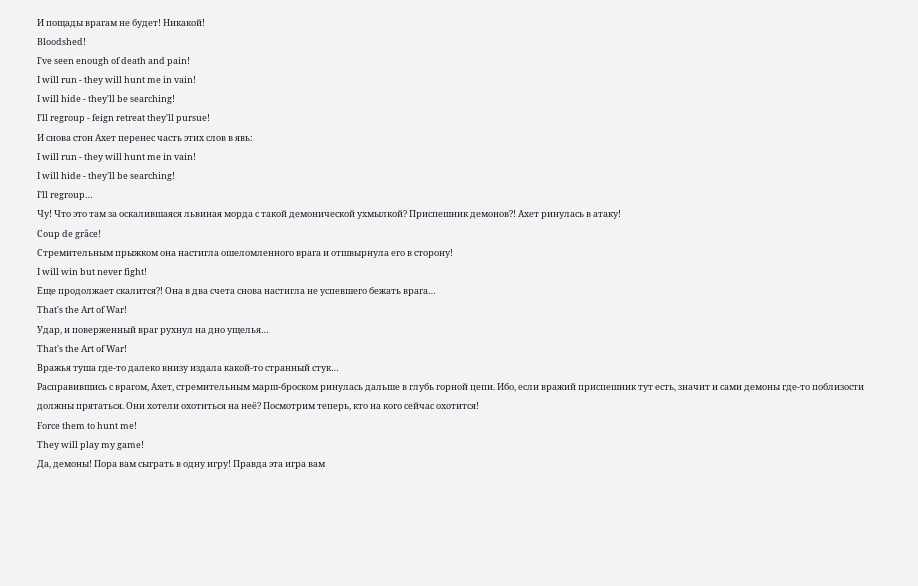И пощады врагам не будет! Никакой!
Bloodshed!
I've seen enough of death and pain!
I will run - they will hunt me in vain!
I will hide - they'll be searching!
I'll regroup - feign retreat they'll pursue!
И снова стон Ахет перенес часть этих слов в явь:
I will run - they will hunt me in vain!
I will hide - they'll be searching!
I'll regroup…
Чу! Что это там за оскалившаяся львиная морда с такой демонической ухмылкой? Приспешник демонов?! Ахет ринулась в атаку!
Coup de grâce!
Стремительным прыжком она настигла ошеломленного врага и отшвырнула его в сторону!
I will win but never fight!
Еще продолжает скалится?! Она в два счета снова настигла не успевшего бежать врага…
That's the Art of War!
Удар, и поверженный враг рухнул на дно ущелья…
That's the Art of War!
Вражья туша где-то далеко внизу издала какой-то странный стук…
Расправившись с врагом, Ахет, стремительным марш-броском ринулась дальше в глубь горной цепи. Ибо, если вражий приспешник тут есть, значит и сами демоны где-то поблизости должны прятаться. Они хотели охотиться на неё? Посмотрим теперь, кто на кого сейчас охотится!
Force them to hunt me!
They will play my game!
Да, демоны! Пора вам сыграть в одну игру! Правда эта игра вам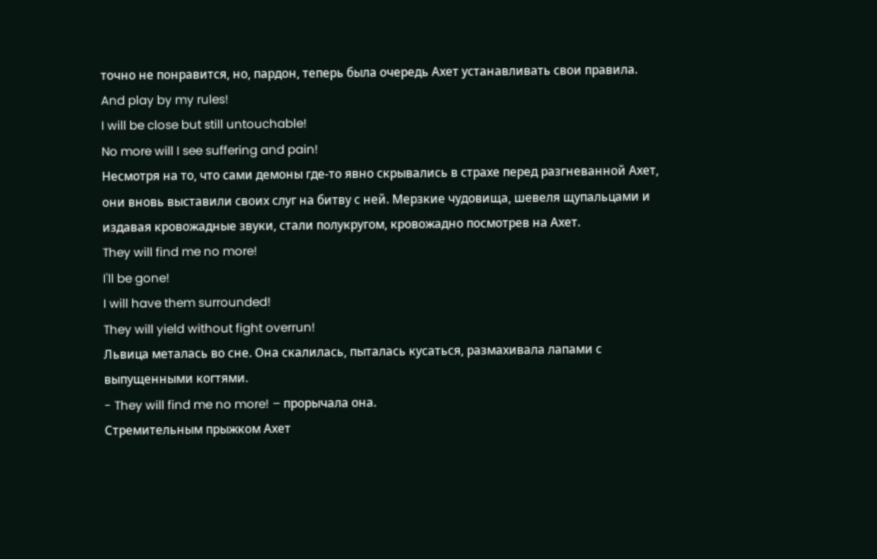точно не понравится, но, пардон, теперь была очередь Ахет устанавливать свои правила.
And play by my rules!
I will be close but still untouchable!
No more will I see suffering and pain!
Несмотря на то, что сами демоны где-то явно скрывались в страхе перед разгневанной Ахет, они вновь выставили своих слуг на битву с ней. Мерзкие чудовища, шевеля щупальцами и издавая кровожадные звуки, стали полукругом, кровожадно посмотрев на Ахет.
They will find me no more!
I'll be gone!
I will have them surrounded!
They will yield without fight overrun!
Львица металась во сне. Она скалилась, пыталась кусаться, размахивала лапами с выпущенными когтями.
- They will find me no more! – прорычала она.
Стремительным прыжком Ахет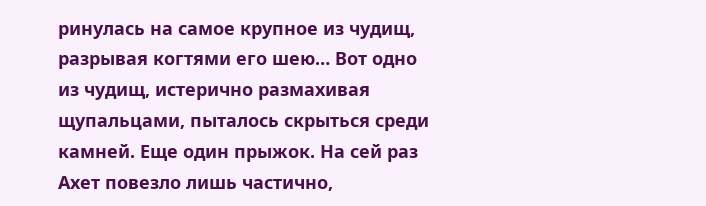ринулась на самое крупное из чудищ, разрывая когтями его шею… Вот одно из чудищ, истерично размахивая щупальцами, пыталось скрыться среди камней. Еще один прыжок. На сей раз Ахет повезло лишь частично,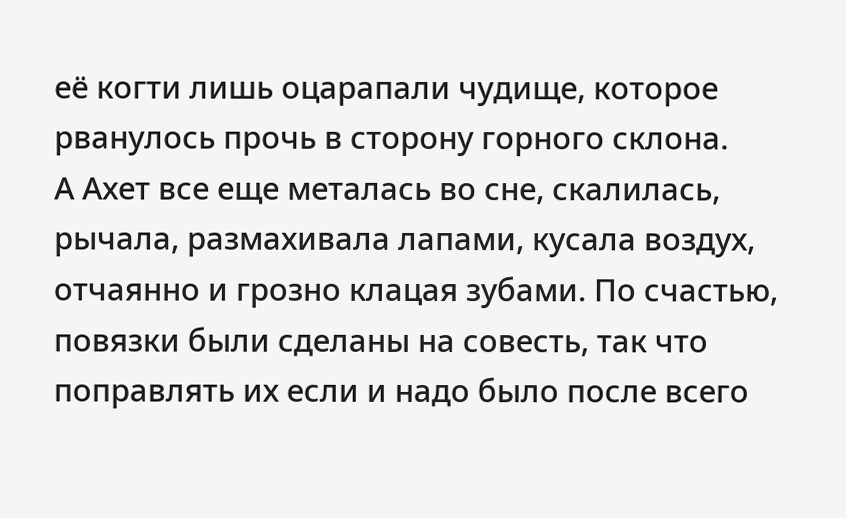её когти лишь оцарапали чудище, которое рванулось прочь в сторону горного склона.
А Ахет все еще металась во сне, скалилась, рычала, размахивала лапами, кусала воздух, отчаянно и грозно клацая зубами. По счастью, повязки были сделаны на совесть, так что поправлять их если и надо было после всего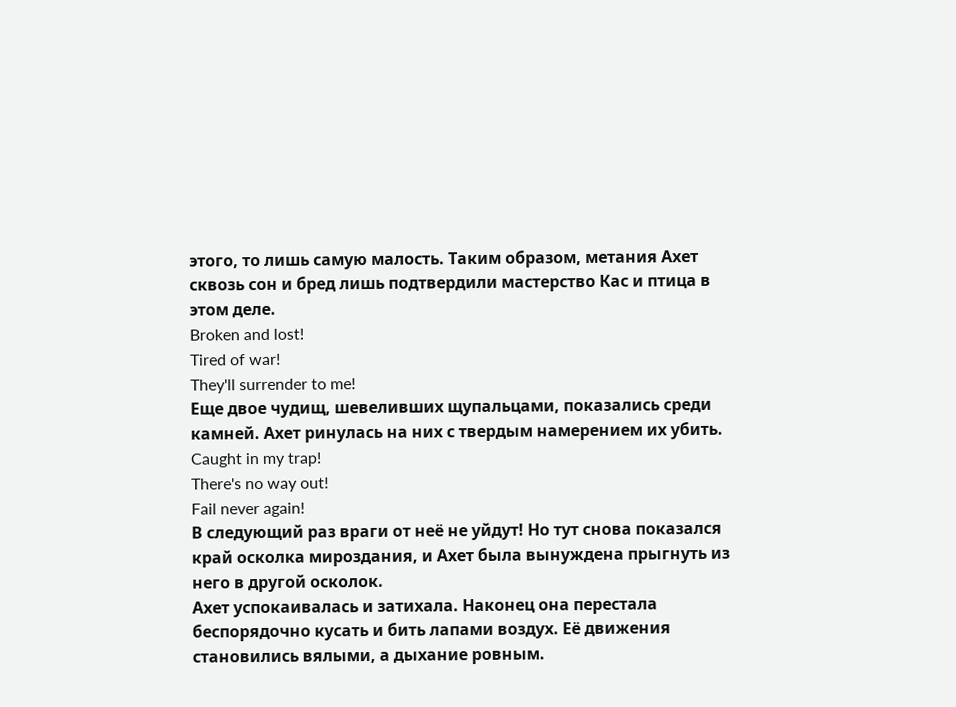этого, то лишь самую малость. Таким образом, метания Ахет сквозь сон и бред лишь подтвердили мастерство Кас и птица в этом деле.
Broken and lost!
Tired of war!
They'll surrender to me!
Еще двое чудищ, шевеливших щупальцами, показались среди камней. Ахет ринулась на них с твердым намерением их убить.
Caught in my trap!
There's no way out!
Fail never again!
В следующий раз враги от неё не уйдут! Но тут снова показался край осколка мироздания, и Ахет была вынуждена прыгнуть из него в другой осколок.
Ахет успокаивалась и затихала. Наконец она перестала беспорядочно кусать и бить лапами воздух. Её движения становились вялыми, а дыхание ровным.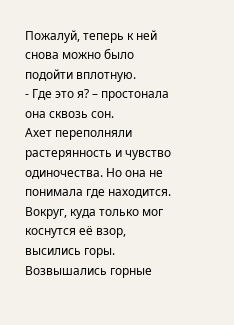Пожалуй, теперь к ней снова можно было подойти вплотную.
- Где это я? – простонала она сквозь сон.
Ахет переполняли растерянность и чувство одиночества. Но она не понимала где находится. Вокруг, куда только мог коснутся её взор, высились горы. Возвышались горные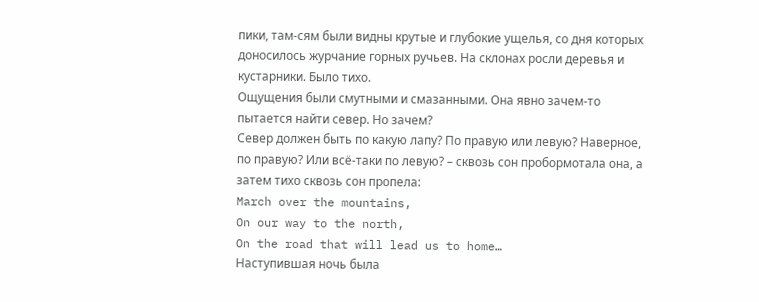пики, там-сям были видны крутые и глубокие ущелья, со дня которых доносилось журчание горных ручьев. На склонах росли деревья и кустарники. Было тихо.
Ощущения были смутными и смазанными. Она явно зачем-то пытается найти север. Но зачем?
Север должен быть по какую лапу? По правую или левую? Наверное, по правую? Или всё-таки по левую? – сквозь сон пробормотала она, а затем тихо сквозь сон пропела:
March over the mountains,
On our way to the north,
On the road that will lead us to home…
Наступившая ночь была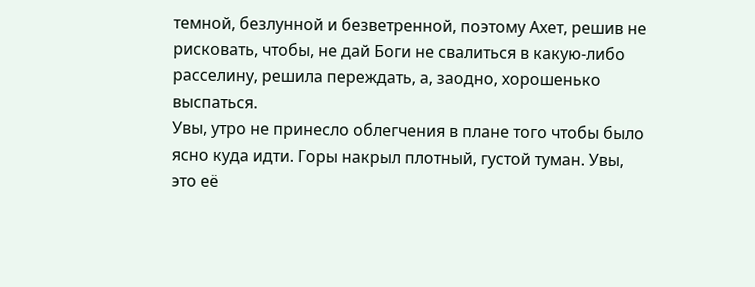темной, безлунной и безветренной, поэтому Ахет, решив не рисковать, чтобы, не дай Боги не свалиться в какую-либо расселину, решила переждать, а, заодно, хорошенько выспаться.
Увы, утро не принесло облегчения в плане того чтобы было ясно куда идти. Горы накрыл плотный, густой туман. Увы, это её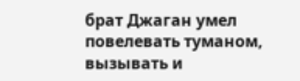брат Джаган умел повелевать туманом, вызывать и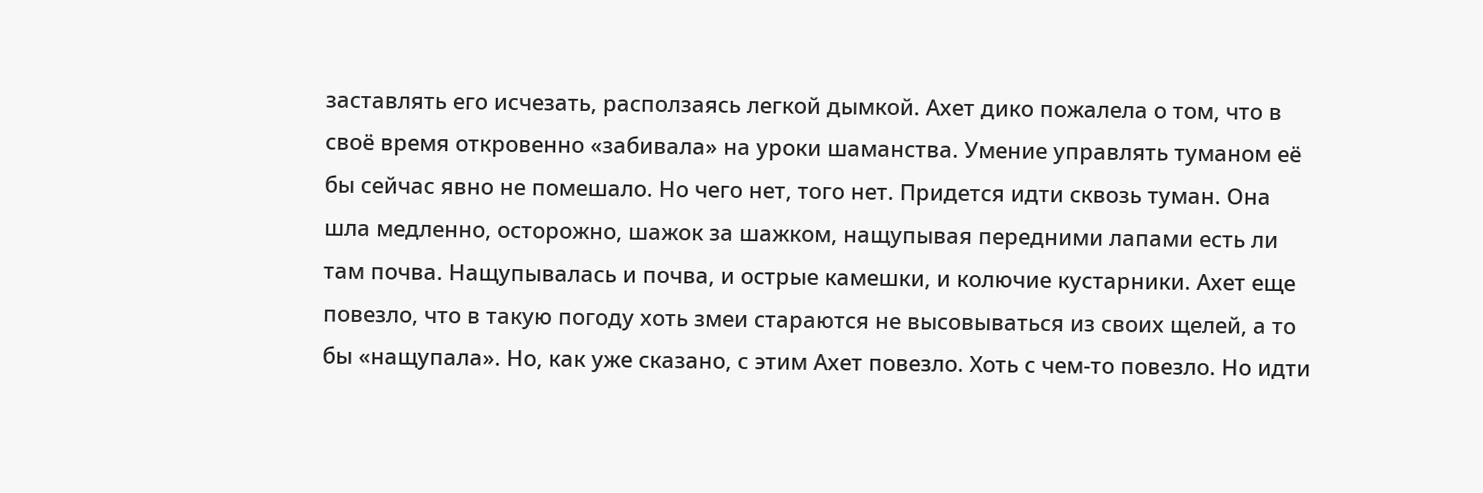заставлять его исчезать, расползаясь легкой дымкой. Ахет дико пожалела о том, что в своё время откровенно «забивала» на уроки шаманства. Умение управлять туманом её бы сейчас явно не помешало. Но чего нет, того нет. Придется идти сквозь туман. Она шла медленно, осторожно, шажок за шажком, нащупывая передними лапами есть ли там почва. Нащупывалась и почва, и острые камешки, и колючие кустарники. Ахет еще повезло, что в такую погоду хоть змеи стараются не высовываться из своих щелей, а то бы «нащупала». Но, как уже сказано, с этим Ахет повезло. Хоть с чем-то повезло. Но идти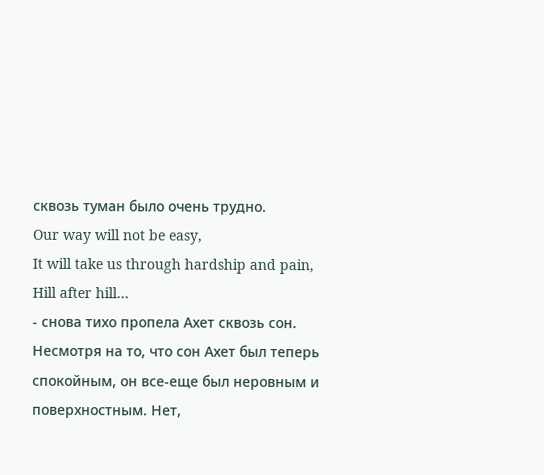сквозь туман было очень трудно.
Our way will not be easy,
It will take us through hardship and pain,
Hill after hill…
- снова тихо пропела Ахет сквозь сон.
Несмотря на то, что сон Ахет был теперь спокойным, он все-еще был неровным и поверхностным. Нет,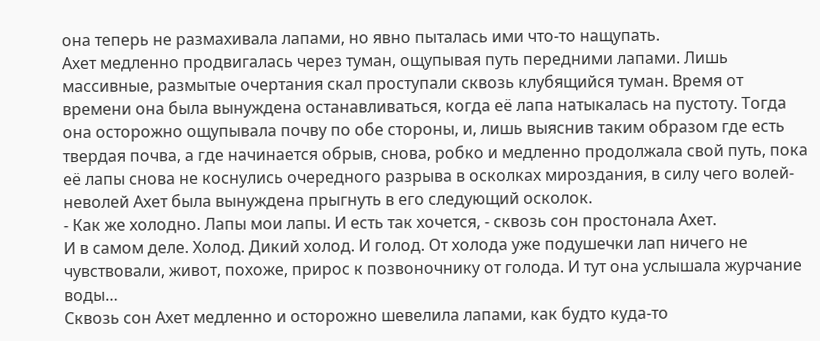она теперь не размахивала лапами, но явно пыталась ими что-то нащупать.
Ахет медленно продвигалась через туман, ощупывая путь передними лапами. Лишь массивные, размытые очертания скал проступали сквозь клубящийся туман. Время от времени она была вынуждена останавливаться, когда её лапа натыкалась на пустоту. Тогда она осторожно ощупывала почву по обе стороны, и, лишь выяснив таким образом где есть твердая почва, а где начинается обрыв, снова, робко и медленно продолжала свой путь, пока её лапы снова не коснулись очередного разрыва в осколках мироздания, в силу чего волей-неволей Ахет была вынуждена прыгнуть в его следующий осколок.
- Как же холодно. Лапы мои лапы. И есть так хочется, - сквозь сон простонала Ахет.
И в самом деле. Холод. Дикий холод. И голод. От холода уже подушечки лап ничего не чувствовали, живот, похоже, прирос к позвоночнику от голода. И тут она услышала журчание воды…
Сквозь сон Ахет медленно и осторожно шевелила лапами, как будто куда-то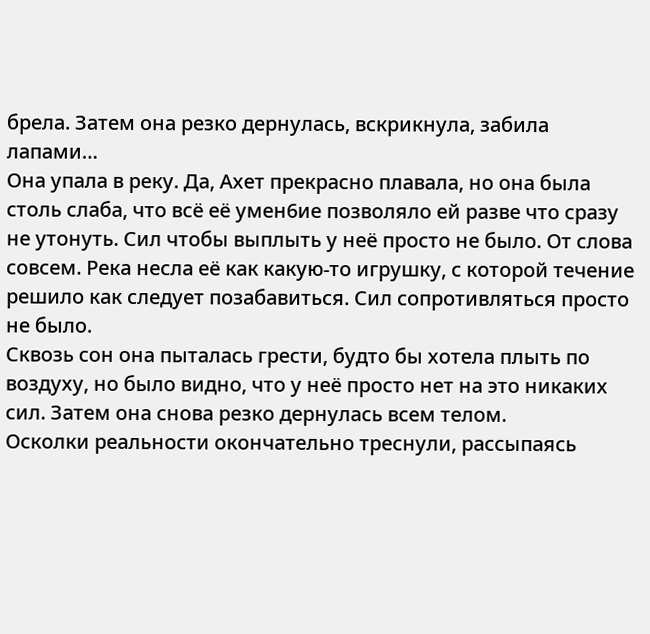брела. Затем она резко дернулась, вскрикнула, забила лапами…
Она упала в реку. Да, Ахет прекрасно плавала, но она была столь слаба, что всё её умен6ие позволяло ей разве что сразу не утонуть. Сил чтобы выплыть у неё просто не было. От слова совсем. Река несла её как какую-то игрушку, с которой течение решило как следует позабавиться. Сил сопротивляться просто не было.
Сквозь сон она пыталась грести, будто бы хотела плыть по воздуху, но было видно, что у неё просто нет на это никаких сил. Затем она снова резко дернулась всем телом.
Осколки реальности окончательно треснули, рассыпаясь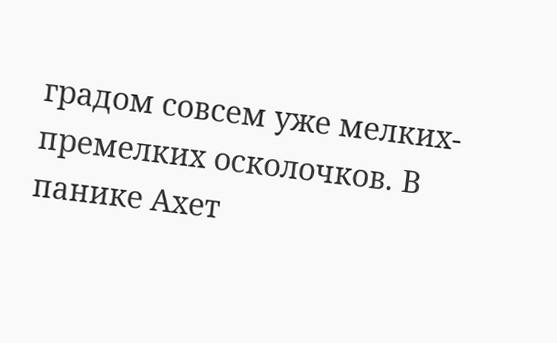градом совсем уже мелких-премелких осколочков. В панике Ахет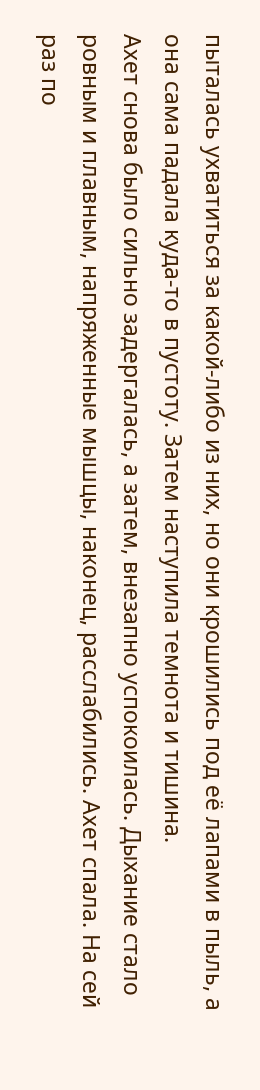пыталась ухватиться за какой-либо из них, но они крошились под её лапами в пыль, а она сама падала куда-то в пустоту. Затем наступила темнота и тишина.
Ахет снова было сильно задергалась, а затем, внезапно успокоилась. Дыхание стало ровным и плавным, напряженные мышцы, наконец, расслабились. Ахет спала. На сей раз по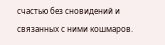счастью без сновидений и связанных с ними кошмаров.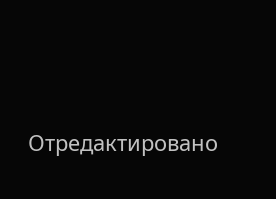Отредактировано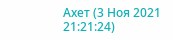Ахет (3 Ноя 2021 21:21:24)